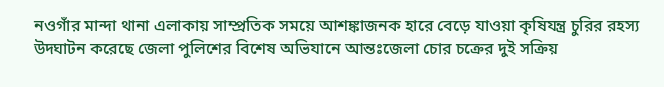নওগাঁর মান্দা থানা এলাকায় সাম্প্রতিক সময়ে আশঙ্কাজনক হারে বেড়ে যাওয়া কৃষিযন্ত্র চুরির রহস্য উদ্ঘাটন করেছে জেলা পুলিশের বিশেষ অভিযানে আন্তঃজেলা চোর চক্রের দুই সক্রিয়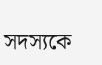সদস্যকে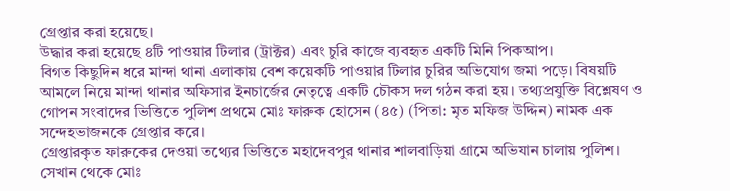গ্রেপ্তার করা হয়েছে।
উদ্ধার করা হয়েছে ৪টি পাওয়ার টিলার (ট্রাক্টর) এবং চুরি কাজে ব্যবহৃত একটি মিনি পিকআপ।
বিগত কিছুদিন ধরে মান্দা থানা এলাকায় বেশ কয়েকটি পাওয়ার টিলার চুরির অভিযোগ জমা পড়ে। বিষয়টি আমলে নিয়ে মান্দা থানার অফিসার ইনচার্জের নেতৃত্বে একটি চৌকস দল গঠন করা হয়। তথ্যপ্রযুক্তি বিশ্লেষণ ও গোপন সংবাদের ভিত্তিতে পুলিশ প্রথমে মোঃ ফারুক হোসেন (৪৫) (পিতা: মৃত মফিজ উদ্দিন) নামক এক সন্দেহভাজনকে গ্রেপ্তার করে।
গ্রেপ্তারকৃত ফারুকের দেওয়া তথ্যের ভিত্তিতে মহাদেবপুর থানার শালবাড়িয়া গ্রামে অভিযান চালায় পুলিশ। সেখান থেকে মোঃ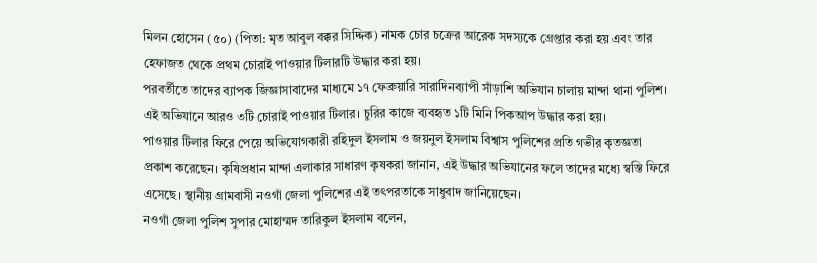মিলন হোসেন (৫০) (পিতা: মৃত আবুল বক্কর সিদ্দিক) নামক চোর চক্রের আরেক সদস্যকে গ্রেপ্তার করা হয় এবং তার হেফাজত থেকে প্রথম চোরাই পাওয়ার টিলারটি উদ্ধার করা হয়।
পরবর্তীতে তাদের ব্যাপক জিজ্ঞাসাবাদের মাধ্যমে ১৭ ফেব্রুয়ারি সারাদিনব্যাপী সাঁড়াশি অভিযান চালায় মান্দা থানা পুলিশ। এই অভিযানে আরও ৩টি চোরাই পাওয়ার টিলার। চুরির কাজে ব্যবহৃত ১টি মিনি পিকআপ উদ্ধার করা হয়।
পাওয়ার টিলার ফিরে পেয়ে অভিযোগকারী রহিদুল ইসলাম ও জয়নুল ইসলাম বিশ্বাস পুলিশের প্রতি গভীর কৃতজ্ঞতা প্রকাশ করেছেন। কৃষিপ্রধান মান্দা এলাকার সাধারণ কৃষকরা জানান, এই উদ্ধার অভিযানের ফলে তাদের মধ্যে স্বস্তি ফিরে এসেছে। স্থানীয় গ্রামবাসী নওগাঁ জেলা পুলিশের এই তৎপরতাকে সাধুবাদ জানিয়েছেন।
নওগাঁ জেলা পুলিশ সুপার মোহাম্মদ তারিকুল ইসলাম বলেন,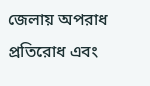জেলায় অপরাধ প্রতিরোধ এবং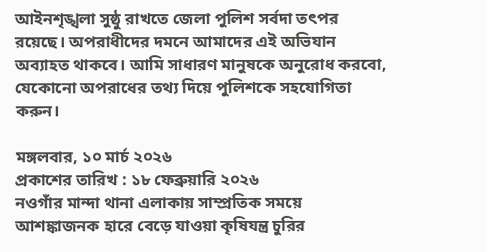আইনশৃঙ্খলা সুষ্ঠু রাখতে জেলা পুলিশ সর্বদা তৎপর রয়েছে। অপরাধীদের দমনে আমাদের এই অভিযান অব্যাহত থাকবে। আমি সাধারণ মানুষকে অনুরোধ করবো, যেকোনো অপরাধের তথ্য দিয়ে পুলিশকে সহযোগিতা করুন।

মঙ্গলবার, ১০ মার্চ ২০২৬
প্রকাশের তারিখ : ১৮ ফেব্রুয়ারি ২০২৬
নওগাঁর মান্দা থানা এলাকায় সাম্প্রতিক সময়ে আশঙ্কাজনক হারে বেড়ে যাওয়া কৃষিযন্ত্র চুরির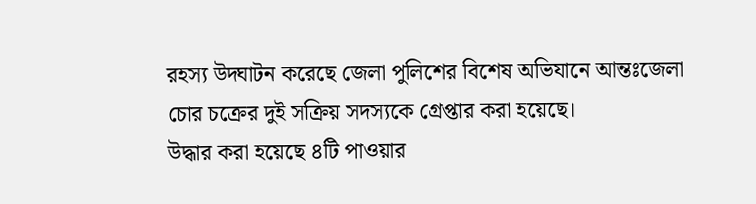রহস্য উদ্ঘাটন করেছে জেলা পুলিশের বিশেষ অভিযানে আন্তঃজেলা চোর চক্রের দুই সক্রিয় সদস্যকে গ্রেপ্তার করা হয়েছে।
উদ্ধার করা হয়েছে ৪টি পাওয়ার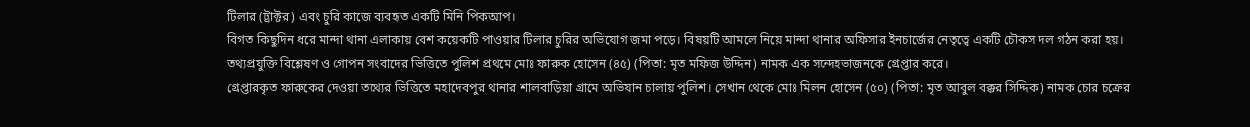টিলার (ট্রাক্টর) এবং চুরি কাজে ব্যবহৃত একটি মিনি পিকআপ।
বিগত কিছুদিন ধরে মান্দা থানা এলাকায় বেশ কয়েকটি পাওয়ার টিলার চুরির অভিযোগ জমা পড়ে। বিষয়টি আমলে নিয়ে মান্দা থানার অফিসার ইনচার্জের নেতৃত্বে একটি চৌকস দল গঠন করা হয়। তথ্যপ্রযুক্তি বিশ্লেষণ ও গোপন সংবাদের ভিত্তিতে পুলিশ প্রথমে মোঃ ফারুক হোসেন (৪৫) (পিতা: মৃত মফিজ উদ্দিন) নামক এক সন্দেহভাজনকে গ্রেপ্তার করে।
গ্রেপ্তারকৃত ফারুকের দেওয়া তথ্যের ভিত্তিতে মহাদেবপুর থানার শালবাড়িয়া গ্রামে অভিযান চালায় পুলিশ। সেখান থেকে মোঃ মিলন হোসেন (৫০) (পিতা: মৃত আবুল বক্কর সিদ্দিক) নামক চোর চক্রের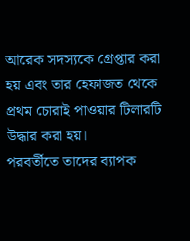আরেক সদস্যকে গ্রেপ্তার করা হয় এবং তার হেফাজত থেকে প্রথম চোরাই পাওয়ার টিলারটি উদ্ধার করা হয়।
পরবর্তীতে তাদের ব্যাপক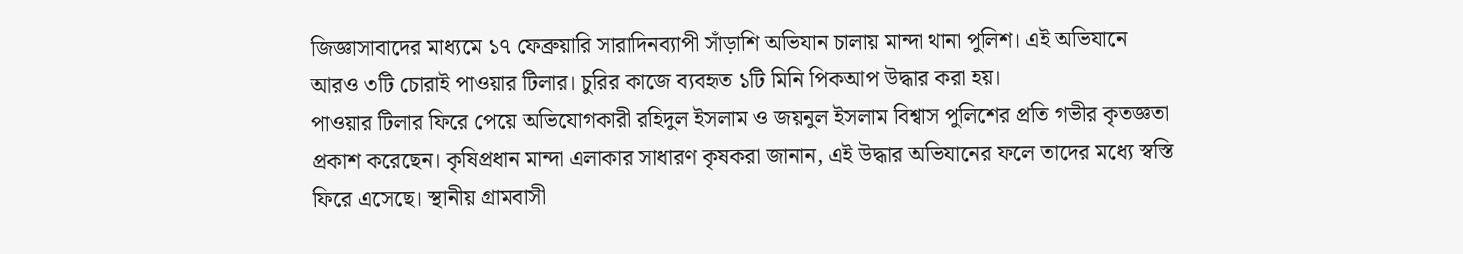জিজ্ঞাসাবাদের মাধ্যমে ১৭ ফেব্রুয়ারি সারাদিনব্যাপী সাঁড়াশি অভিযান চালায় মান্দা থানা পুলিশ। এই অভিযানে আরও ৩টি চোরাই পাওয়ার টিলার। চুরির কাজে ব্যবহৃত ১টি মিনি পিকআপ উদ্ধার করা হয়।
পাওয়ার টিলার ফিরে পেয়ে অভিযোগকারী রহিদুল ইসলাম ও জয়নুল ইসলাম বিশ্বাস পুলিশের প্রতি গভীর কৃতজ্ঞতা প্রকাশ করেছেন। কৃষিপ্রধান মান্দা এলাকার সাধারণ কৃষকরা জানান, এই উদ্ধার অভিযানের ফলে তাদের মধ্যে স্বস্তি ফিরে এসেছে। স্থানীয় গ্রামবাসী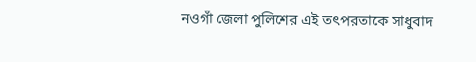নওগাঁ জেলা পুলিশের এই তৎপরতাকে সাধুবাদ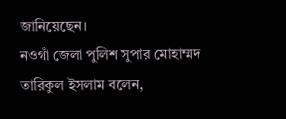জানিয়েছেন।
নওগাঁ জেলা পুলিশ সুপার মোহাম্মদ তারিকুল ইসলাম বলেন,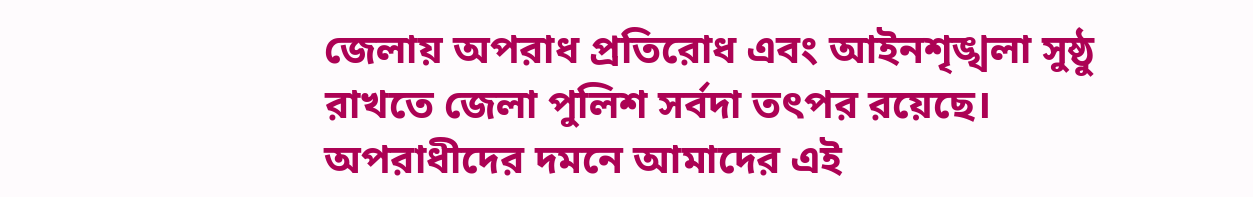জেলায় অপরাধ প্রতিরোধ এবং আইনশৃঙ্খলা সুষ্ঠু রাখতে জেলা পুলিশ সর্বদা তৎপর রয়েছে। অপরাধীদের দমনে আমাদের এই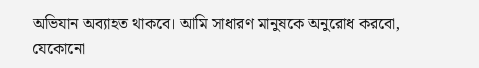অভিযান অব্যাহত থাকবে। আমি সাধারণ মানুষকে অনুরোধ করবো, যেকোনো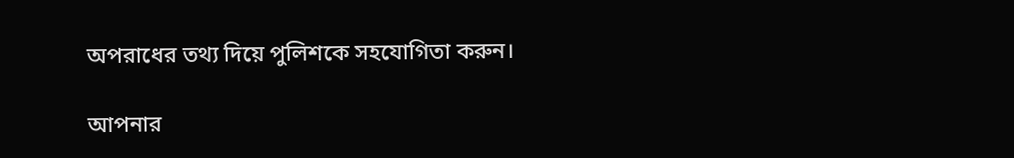অপরাধের তথ্য দিয়ে পুলিশকে সহযোগিতা করুন।

আপনার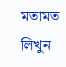মতামত লিখুন